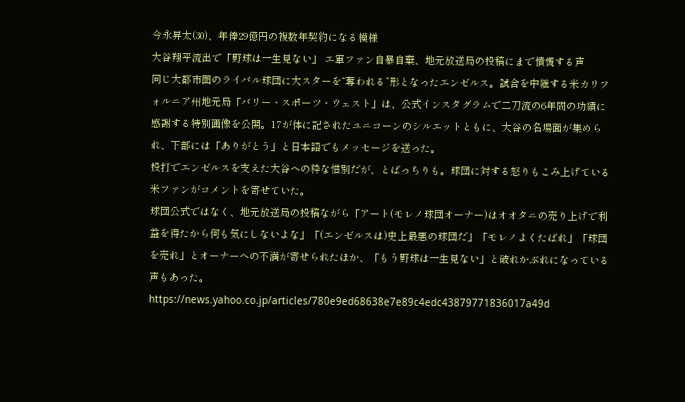今永昇太(30)、年俸29億円の複数年契約になる模様
大谷翔平流出で「野球は一生見ない」 エ軍ファン自暴自棄、地元放送局の投稿にまで憤慨する声
同じ大都市圏のライバル球団に大スターを“奪われる”形となったエンゼルス。試合を中継する米カリフォルニア州地元局「バリー・スポーツ・ウェスト」は、公式インスタグラムで二刀流の6年間の功績に感謝する特別画像を公開。17が体に記されたユニコーンのシルエットともに、大谷の名場面が集められ、下部には「ありがとう」と日本語でもメッセージを送った。
投打でエンゼルスを支えた大谷への粋な惜別だが、とばっちりも。球団に対する怒りもこみ上げている米ファンがコメントを寄せていた。
球団公式ではなく、地元放送局の投稿ながら「アート(モレノ球団オーナー)はオオタニの売り上げで利益を得たから何も気にしないよな」「(エンゼルスは)史上最悪の球団だ」「モレノよくたばれ」「球団を売れ」とオーナーへの不満が寄せられたほか、「もう野球は一生見ない」と破れかぶれになっている声もあった。
https://news.yahoo.co.jp/articles/780e9ed68638e7e89c4edc43879771836017a49d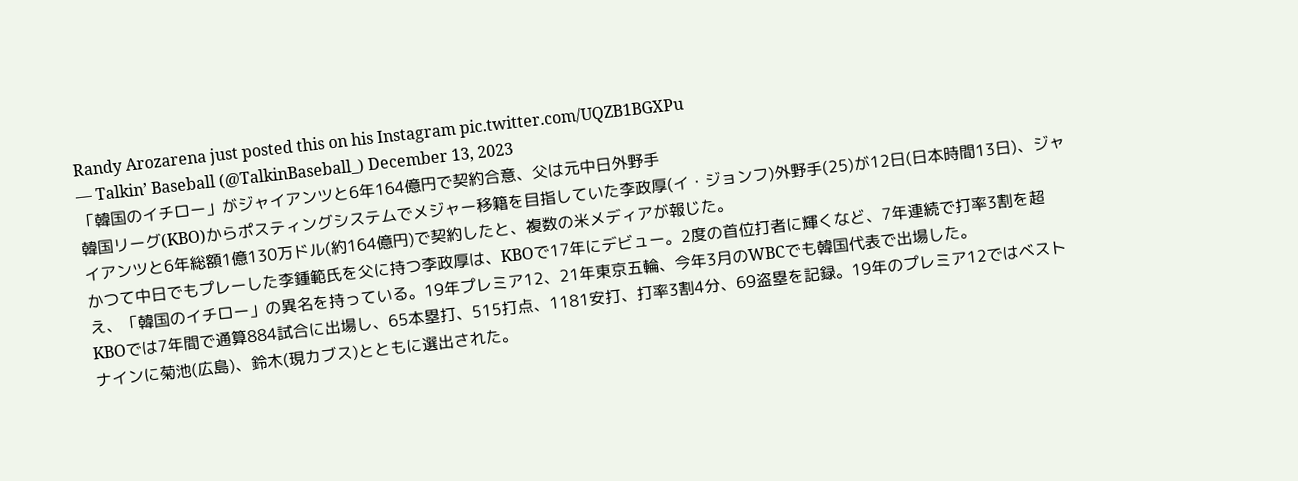Randy Arozarena just posted this on his Instagram pic.twitter.com/UQZB1BGXPu
— Talkin’ Baseball (@TalkinBaseball_) December 13, 2023
「韓国のイチロー」がジャイアンツと6年164億円で契約合意、父は元中日外野手
韓国リーグ(KBO)からポスティングシステムでメジャー移籍を目指していた李政厚(イ・ジョンフ)外野手(25)が12日(日本時間13日)、ジャイアンツと6年総額1億130万ドル(約164億円)で契約したと、複数の米メディアが報じた。
かつて中日でもプレーした李鍾範氏を父に持つ李政厚は、KBOで17年にデビュー。2度の首位打者に輝くなど、7年連続で打率3割を超え、「韓国のイチロー」の異名を持っている。19年プレミア12、21年東京五輪、今年3月のWBCでも韓国代表で出場した。
KBOでは7年間で通算884試合に出場し、65本塁打、515打点、1181安打、打率3割4分、69盗塁を記録。19年のプレミア12ではベストナインに菊池(広島)、鈴木(現カブス)とともに選出された。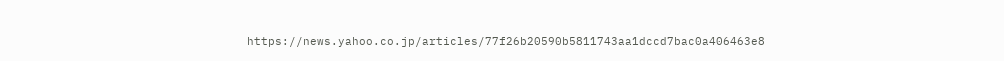https://news.yahoo.co.jp/articles/77f26b20590b5811743aa1dccd7bac0a406463e8